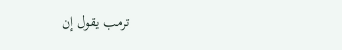ترمب يقول إن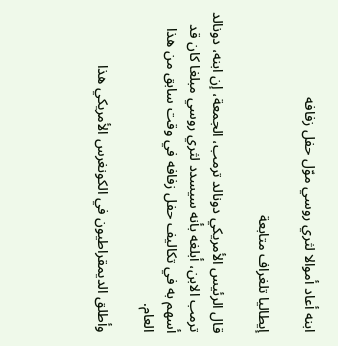ابنه أعاد أموالا لثري روسي موّل حفل زفافه

إيطاليا تلغراف متابعة

قال الرئيس الأمريكي دونالد ترمب، الجمعة، إن ابنه، دونالد ترمب الابن، أبلغه بأنه سيسدد لثري روسي مبلغا كان قد أسهم به في تكاليف حفل زفافه في وقت سابق من هذا العام.

وأطلق الديمقراطيون في الكونغرس الأمريكي هذا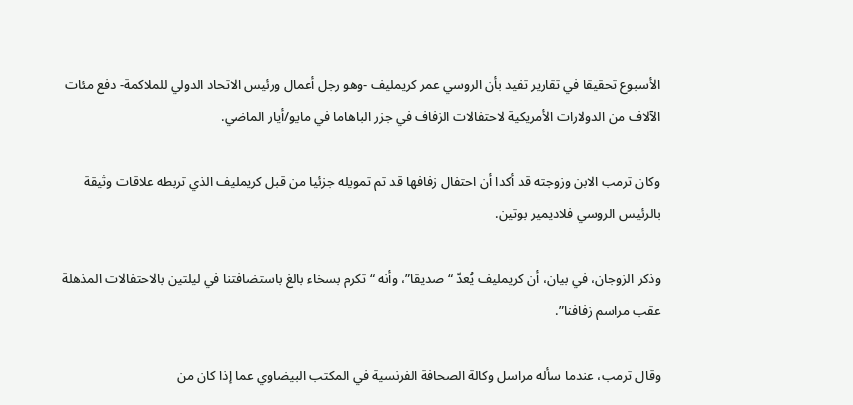الأسبوع تحقيقا في تقارير تفيد بأن الروسي عمر كريمليف -وهو رجل أعمال ورئيس الاتحاد الدولي للملاكمة- دفع مئات الآلاف من الدولارات الأمريكية لاحتفالات الزفاف في جزر الباهاما في مايو/أيار الماضي.

وكان ترمب الابن وزوجته قد أكدا أن احتفال زفافها قد تم تمويله جزئيا من قبل كريمليف الذي تربطه علاقات وثيقة بالرئيس الروسي فلاديمير بوتين.

وذكر الزوجان، في بيان، أن كريمليف يُعدّ “صديقا”، وأنه “تكرم بسخاء بالغ باستضافتنا في ليلتين بالاحتفالات المذهلة عقب مراسم زفافنا”.

وقال ترمب، عندما سأله مراسل وكالة الصحافة الفرنسية في المكتب البيضاوي عما إذا كان من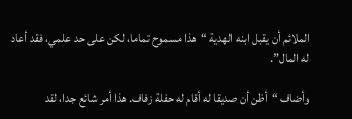الملائم أن يقبل ابنه الهدية “هذا مسموح تماما، لكن على حد علمي، فقد أعاد له المال”.

وأضاف “أظن أن صديقا له أقام له حفلة زفاف. هذا أمر شائع جدا، لقد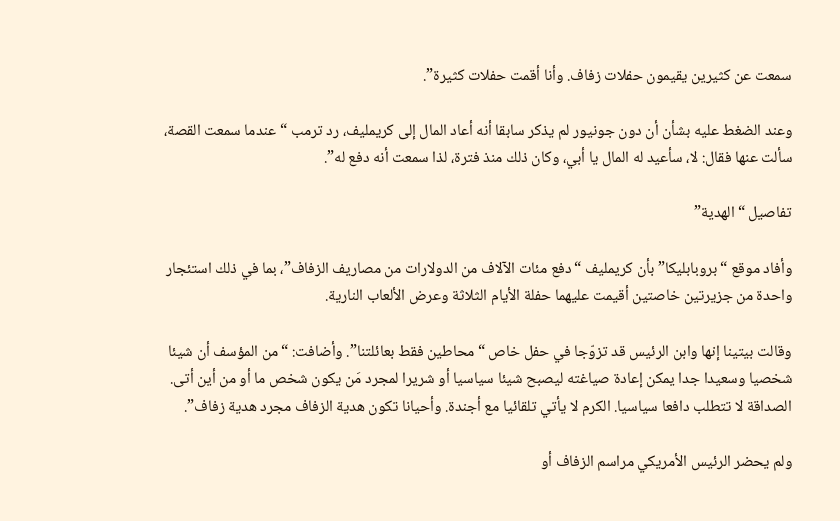سمعت عن كثيرين يقيمون حفلات زفاف. وأنا أقمت حفلات كثيرة”.

وعند الضغط عليه بشأن أن دون جونيور لم يذكر سابقا أنه أعاد المال إلى كريمليف، رد ترمب “عندما سمعت القصة، سألت عنها فقال: لا، سأعيد له المال يا أبي، وكان ذلك منذ فترة، لذا سمعت أنه دفع له”.

تفاصيل “الهدية”

وأفاد موقع “بروبابليكا” بأن كريمليف “دفع مئات الآلاف من الدولارات من مصاريف الزفاف”، بما في ذلك استئجار واحدة من جزيرتين خاصتين أقيمت عليهما حفلة الأيام الثلاثة وعرض الألعاب النارية.

وقالت بيتينا إنها وابن الرئيس قد تزوّجا في حفل خاص “محاطين فقط بعائلتنا”. وأضافت: “من المؤسف أن شيئا شخصيا وسعيدا جدا يمكن إعادة صياغته ليصبح شيئا سياسيا أو شريرا لمجرد مَن يكون شخص ما أو من أين أتى. الصداقة لا تتطلب دافعا سياسيا. الكرم لا يأتي تلقائيا مع أجندة. وأحيانا تكون هدية الزفاف مجرد هدية زفاف”.

ولم يحضر الرئيس الأمريكي مراسم الزفاف أو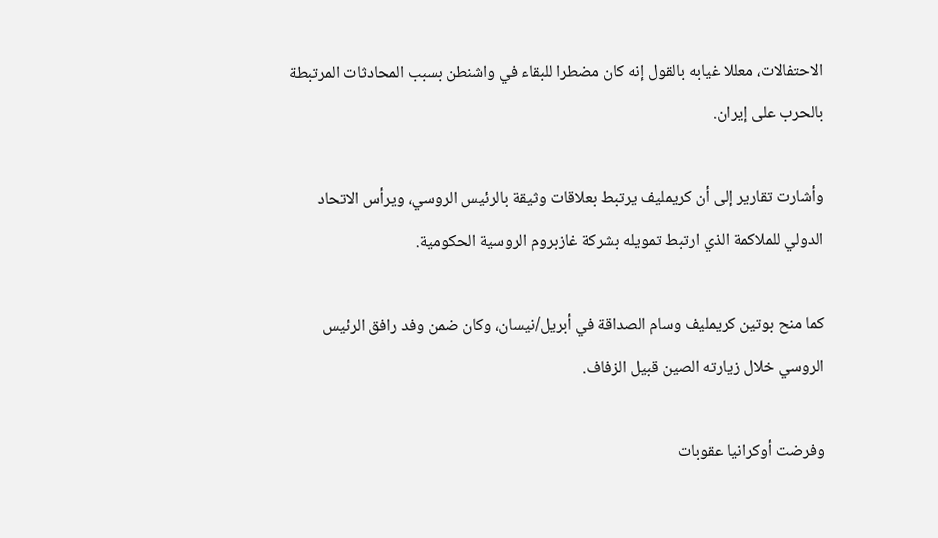الاحتفالات، معللا غيابه بالقول إنه كان مضطرا للبقاء في واشنطن بسبب المحادثات المرتبطة بالحرب على إيران.

وأشارت تقارير إلى أن كريمليف يرتبط بعلاقات وثيقة بالرئيس الروسي، ويرأس الاتحاد الدولي للملاكمة الذي ارتبط تمويله بشركة غازبروم الروسية الحكومية.

كما منح بوتين كريمليف وسام الصداقة في أبريل/نيسان، وكان ضمن وفد رافق الرئيس الروسي خلال زيارته الصين قبيل الزفاف.

وفرضت أوكرانيا عقوبات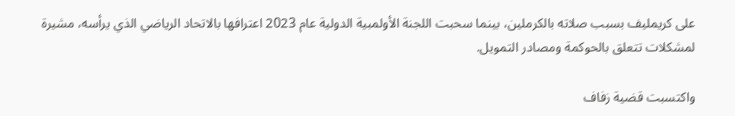على كريمليف بسبب صلاته بالكرملين، بينما سحبت اللجنة الأولمبية الدولية عام 2023 اعترافها بالاتحاد الرياضي الذي يرأسه، مشيرة لمشكلات تتعلق بالحوكمة ومصادر التمويل.

واكتسبت قضية زفاف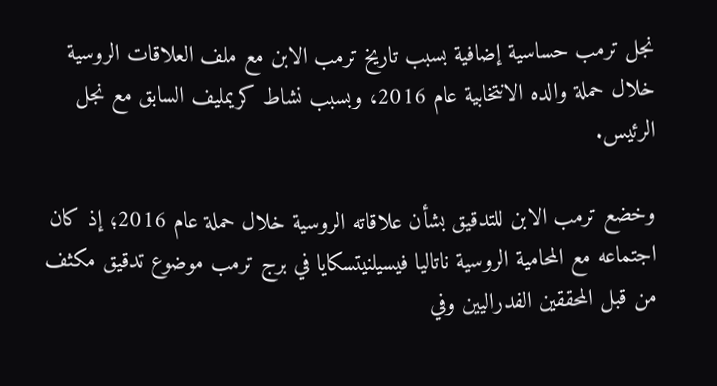نجل ترمب حساسية إضافية بسبب تاريخ ترمب الابن مع ملف العلاقات الروسية خلال حملة والده الانتخابية عام 2016، وبسبب نشاط كريمليف السابق مع نجل الرئيس.

وخضع ترمب الابن للتدقيق بشأن علاقاته الروسية خلال حملة عام 2016؛ إذ كان اجتماعه مع المحامية الروسية ناتاليا فيسيلنيتسكايا في برج ترمب موضوع تدقيق مكثف من قبل المحققين الفدراليين وفي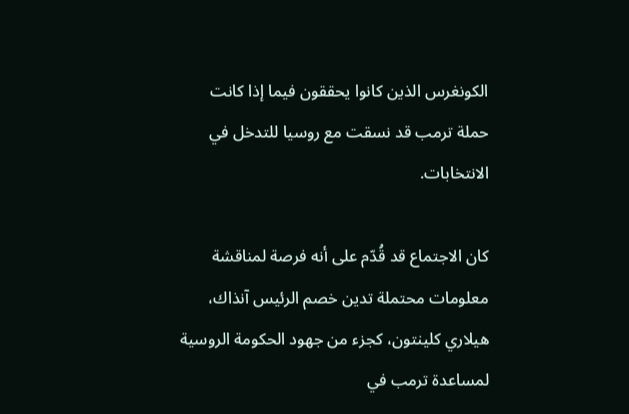الكونغرس الذين كانوا يحققون فيما إذا كانت حملة ترمب قد نسقت مع روسيا للتدخل في الانتخابات.

كان الاجتماع قد قُدّم على أنه فرصة لمناقشة معلومات محتملة تدين خصم الرئيس آنذاك، هيلاري كلينتون، كجزء من جهود الحكومة الروسية لمساعدة ترمب في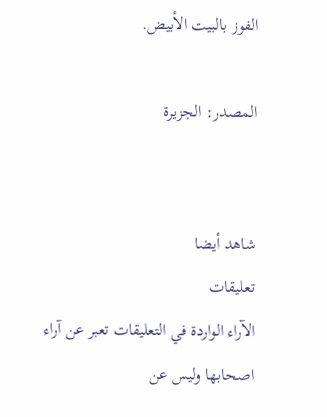الفوز بالبيت الأبيض.

المصدر: الجزيرة


شاهد أيضا
تعليقات
الآراء الواردة في التعليقات تعبر عن آراء اصحابها وليس عن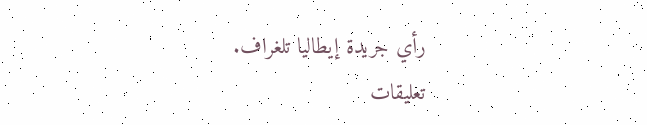رأي جريدة إيطاليا تلغراف.
تعليقات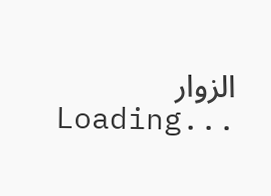الزوار
Loading...